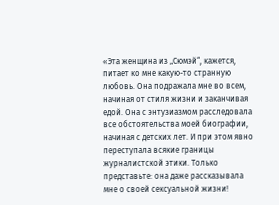«Эта женщина из „Сюмэй“, кажется, питает ко мне какую-то странную любовь. Она подражала мне во всем, начиная от стиля жизни и заканчивая едой. Она с энтузиазмом расследовала все обстоятельства моей биографии, начиная с детских лет. И при этом явно переступала всякие границы журналистской этики. Только представьте: она даже рассказывала мне о своей сексуальной жизни!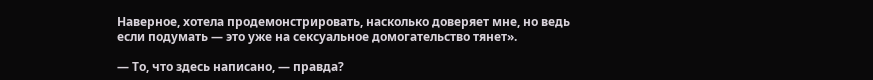Наверное, хотела продемонстрировать, насколько доверяет мне, но ведь если подумать — это уже на сексуальное домогательство тянет».

— То, что здесь написано, — правда?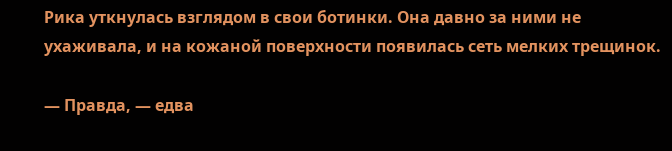Рика уткнулась взглядом в свои ботинки. Она давно за ними не ухаживала, и на кожаной поверхности появилась сеть мелких трещинок.

— Правда, — едва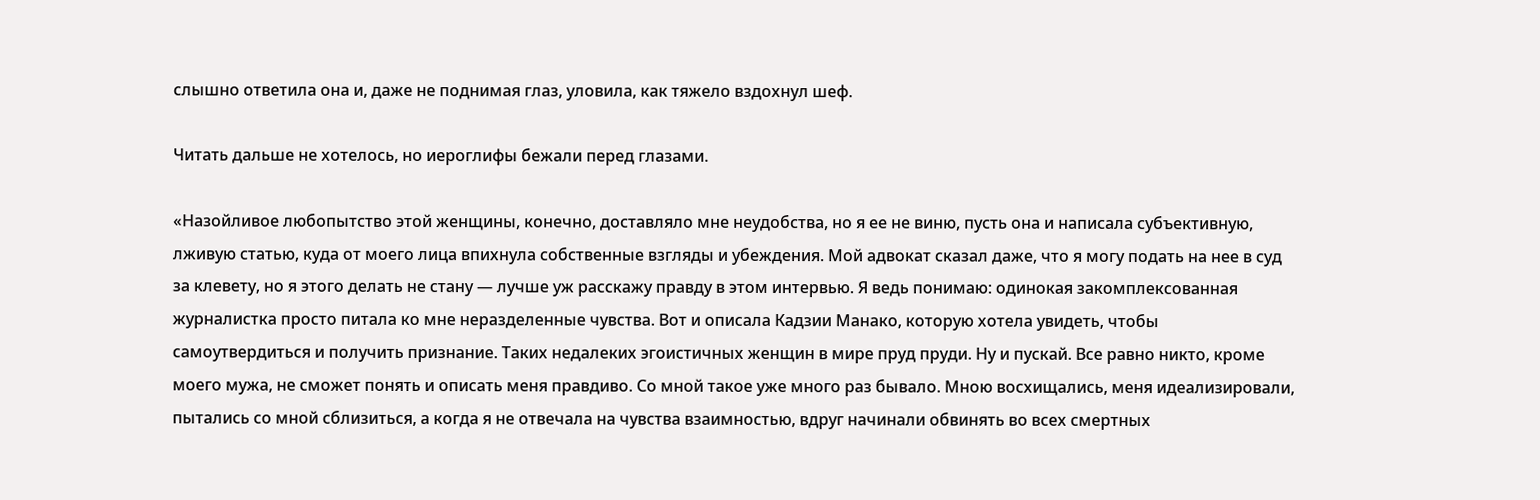слышно ответила она и, даже не поднимая глаз, уловила, как тяжело вздохнул шеф.

Читать дальше не хотелось, но иероглифы бежали перед глазами.

«Назойливое любопытство этой женщины, конечно, доставляло мне неудобства, но я ее не виню, пусть она и написала субъективную, лживую статью, куда от моего лица впихнула собственные взгляды и убеждения. Мой адвокат сказал даже, что я могу подать на нее в суд за клевету, но я этого делать не стану — лучше уж расскажу правду в этом интервью. Я ведь понимаю: одинокая закомплексованная журналистка просто питала ко мне неразделенные чувства. Вот и описала Кадзии Манако, которую хотела увидеть, чтобы самоутвердиться и получить признание. Таких недалеких эгоистичных женщин в мире пруд пруди. Ну и пускай. Все равно никто, кроме моего мужа, не сможет понять и описать меня правдиво. Со мной такое уже много раз бывало. Мною восхищались, меня идеализировали, пытались со мной сблизиться, а когда я не отвечала на чувства взаимностью, вдруг начинали обвинять во всех смертных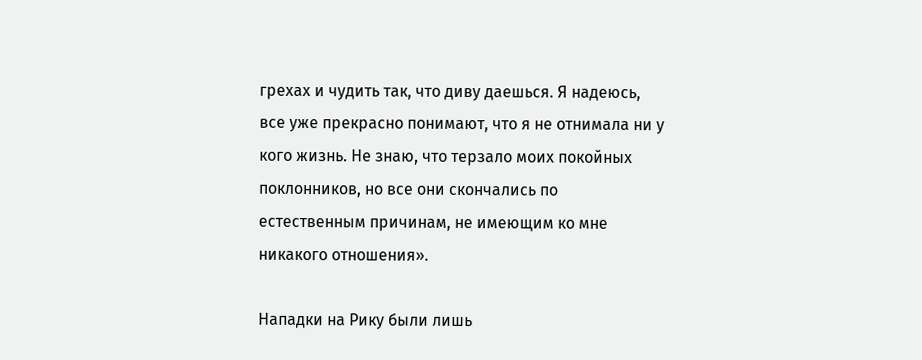грехах и чудить так, что диву даешься. Я надеюсь, все уже прекрасно понимают, что я не отнимала ни у кого жизнь. Не знаю, что терзало моих покойных поклонников, но все они скончались по естественным причинам, не имеющим ко мне никакого отношения».

Нападки на Рику были лишь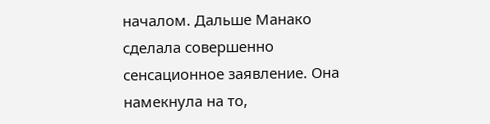началом. Дальше Манако сделала совершенно сенсационное заявление. Она намекнула на то,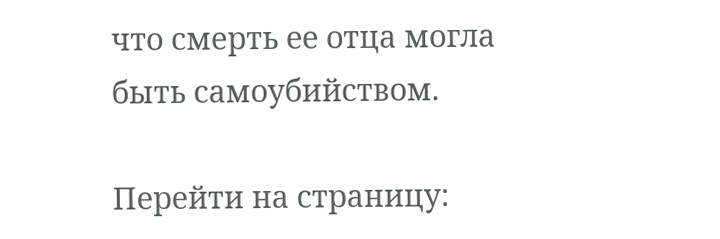что смерть ее отца могла быть самоубийством.

Перейти на страницу: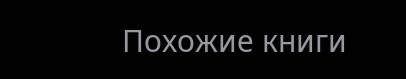Похожие книги